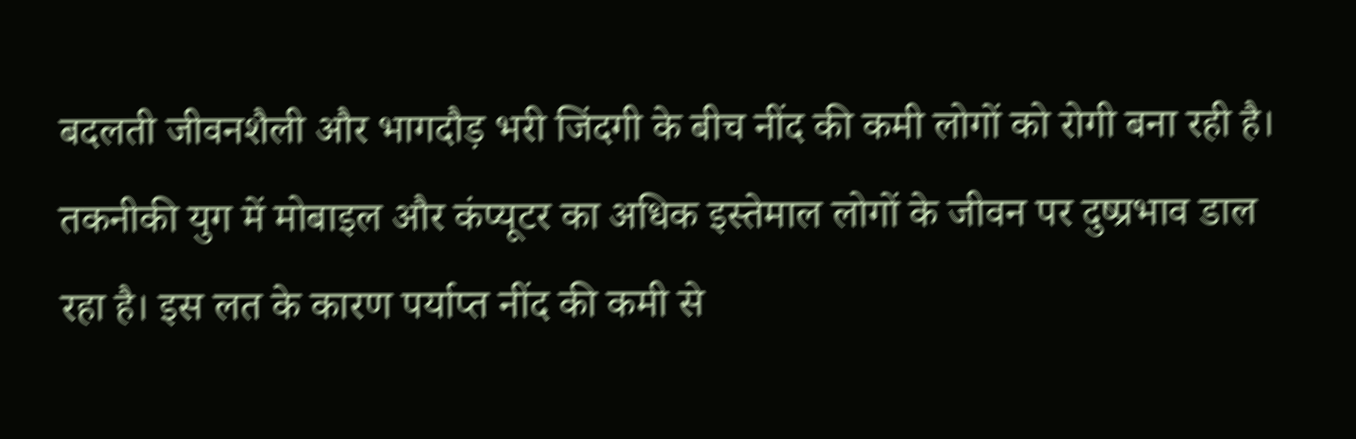बदलती जीवनशैली और भागदौड़ भरी जिंदगी के बीच नींद की कमी लोगों को रोगी बना रही है। तकनीकी युग में मोबाइल और कंप्यूटर का अधिक इस्तेमाल लोगों के जीवन पर दुष्प्रभाव डाल रहा है। इस लत के कारण पर्याप्त नींद की कमी से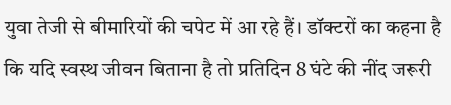युवा तेजी से बीमारियों की चपेट में आ रहे हैं। डॉक्टरों का कहना है कि यदि स्वस्थ जीवन बिताना है तो प्रतिदिन 8 घंटे की नींद जरूरी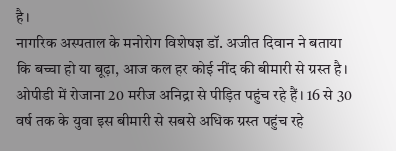है।
नागरिक अस्पताल के मनोरोग विशेषज्ञ डॉ. अजीत दिवान ने बताया कि बच्चा हो या बूढ़ा, आज कल हर कोई नींद की बीमारी से ग्रस्त है। ओपीडी में रोजाना 20 मरीज अनिद्रा से पीड़ित पहुंच रहे हैं। 16 से 30 वर्ष तक के युवा इस बीमारी से सबसे अधिक ग्रस्त पहुंच रहे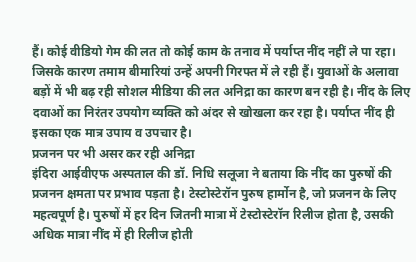हैं। कोई वीडियो गेम की लत तो कोई काम के तनाव में पर्याप्त नींद नहीं ले पा रहा।
जिसके कारण तमाम बीमारियां उन्हें अपनी गिरफ्त में ले रही हैं। युवाओं के अलावा बड़ों में भी बढ़ रही सोशल मीडिया की लत अनिद्रा का कारण बन रही है। नींद के लिए दवाओं का निरंतर उपयोग व्यक्ति को अंदर से खोखला कर रहा है। पर्याप्त नींद ही इसका एक मात्र उपाय व उपचार है।
प्रजनन पर भी असर कर रही अनिद्रा
इंदिरा आईवीएफ अस्पताल की डॉ. निधि सलूजा ने बताया कि नींद का पुरुषों की प्रजनन क्षमता पर प्रभाव पड़ता है। टेस्टोस्टेरॉन पुरुष हार्मोन है, जो प्रजनन के लिए महत्वपूर्ण है। पुरुषों में हर दिन जितनी मात्रा में टेस्टोस्टेरॉन रिलीज होता है, उसकी अधिक मात्रा नींद में ही रिलीज होती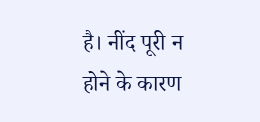है। नींद पूरी न होने के कारण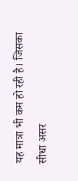यह मात्रा भी कम हो रही है। जिसका सीधा असर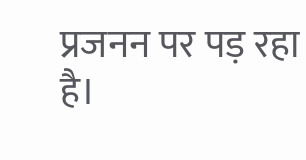प्रजनन पर पड़ रहा है।